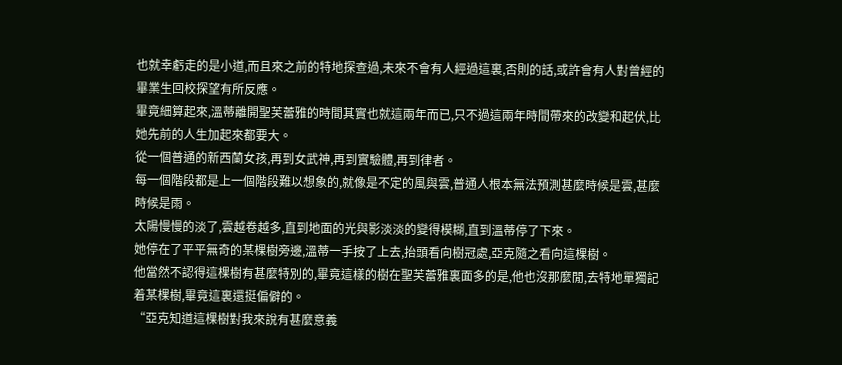也就幸虧走的是小道,而且來之前的特地探查過,未來不會有人經過這裏,否則的話,或許會有人對曾經的畢業生回校探望有所反應。
畢竟細算起來,溫蒂離開聖芙蕾雅的時間其實也就這兩年而已,只不過這兩年時間帶來的改變和起伏,比她先前的人生加起來都要大。
從一個普通的新西蘭女孩,再到女武神,再到實驗體,再到律者。
每一個階段都是上一個階段難以想象的,就像是不定的風與雲,普通人根本無法預測甚麼時候是雲,甚麼時候是雨。
太陽慢慢的淡了,雲越卷越多,直到地面的光與影淡淡的變得模糊,直到溫蒂停了下來。
她停在了平平無奇的某棵樹旁邊,溫蒂一手按了上去,抬頭看向樹冠處,亞克隨之看向這棵樹。
他當然不認得這棵樹有甚麼特別的,畢竟這樣的樹在聖芙蕾雅裏面多的是,他也沒那麼閒,去特地單獨記着某棵樹,畢竟這裏還挺偏僻的。
“亞克知道這棵樹對我來說有甚麼意義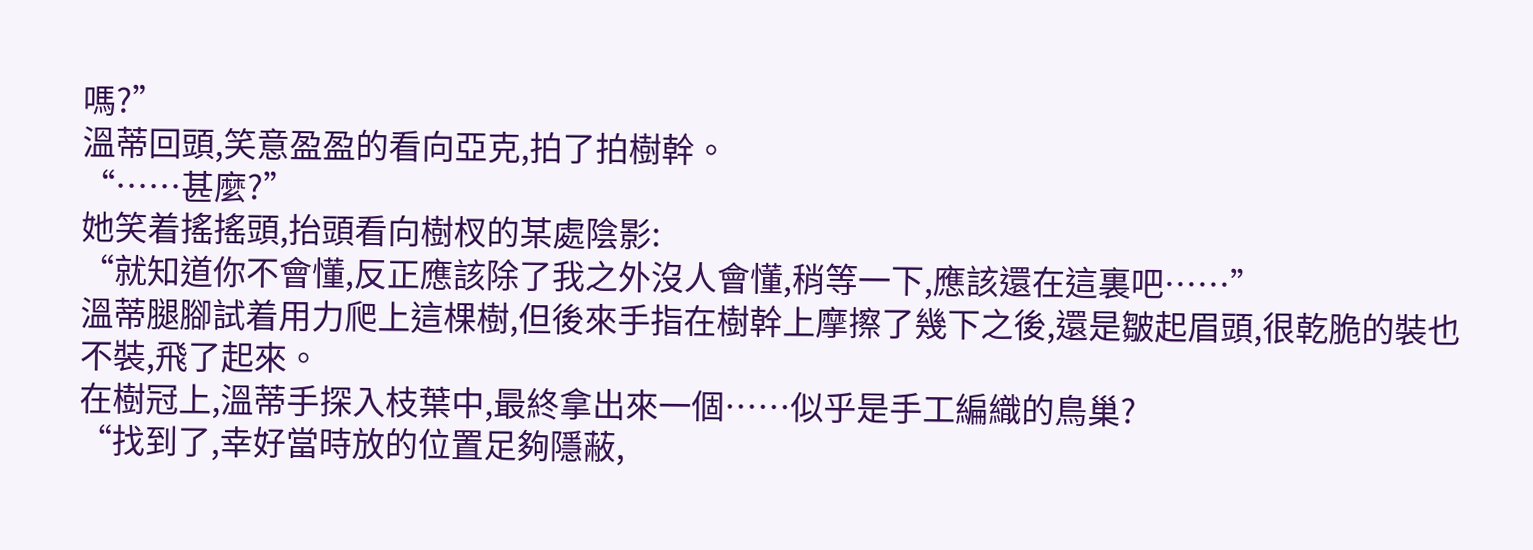嗎?”
溫蒂回頭,笑意盈盈的看向亞克,拍了拍樹幹。
“……甚麼?”
她笑着搖搖頭,抬頭看向樹杈的某處陰影:
“就知道你不會懂,反正應該除了我之外沒人會懂,稍等一下,應該還在這裏吧……”
溫蒂腿腳試着用力爬上這棵樹,但後來手指在樹幹上摩擦了幾下之後,還是皺起眉頭,很乾脆的裝也不裝,飛了起來。
在樹冠上,溫蒂手探入枝葉中,最終拿出來一個……似乎是手工編織的鳥巢?
“找到了,幸好當時放的位置足夠隱蔽,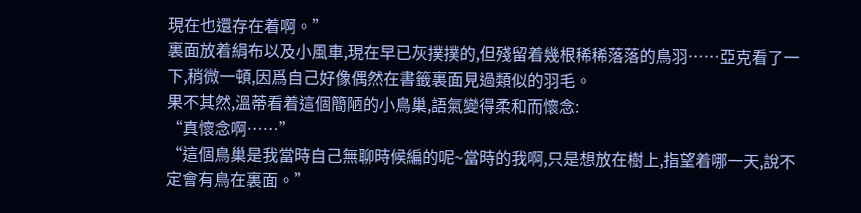現在也還存在着啊。”
裏面放着絹布以及小風車,現在早已灰撲撲的,但殘留着幾根稀稀落落的鳥羽……亞克看了一下,稍微一頓,因爲自己好像偶然在書籤裏面見過類似的羽毛。
果不其然,溫蒂看着這個簡陋的小鳥巢,語氣變得柔和而懷念:
“真懷念啊……”
“這個鳥巢是我當時自己無聊時候編的呢~當時的我啊,只是想放在樹上,指望着哪一天,說不定會有鳥在裏面。”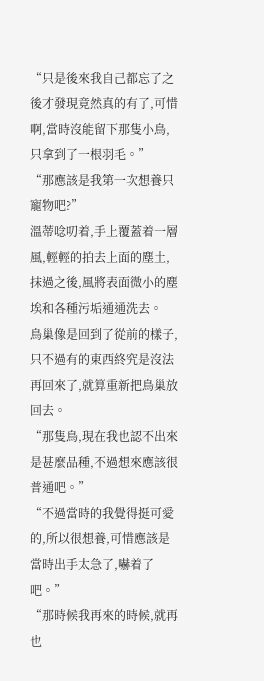“只是後來我自己都忘了之後才發現竟然真的有了,可惜啊,當時沒能留下那隻小鳥,只拿到了一根羽毛。”
“那應該是我第一次想養只寵物吧?”
溫蒂唸叨着,手上覆蓋着一層風,輕輕的拍去上面的塵土,抹過之後,風將表面微小的塵埃和各種污垢通通洗去。
鳥巢像是回到了從前的樣子,只不過有的東西終究是沒法再回來了,就算重新把鳥巢放回去。
“那隻鳥,現在我也認不出來是甚麼品種,不過想來應該很普通吧。”
“不過當時的我覺得挺可愛的,所以很想養,可惜應該是當時出手太急了,嚇着了吧。”
“那時候我再來的時候,就再也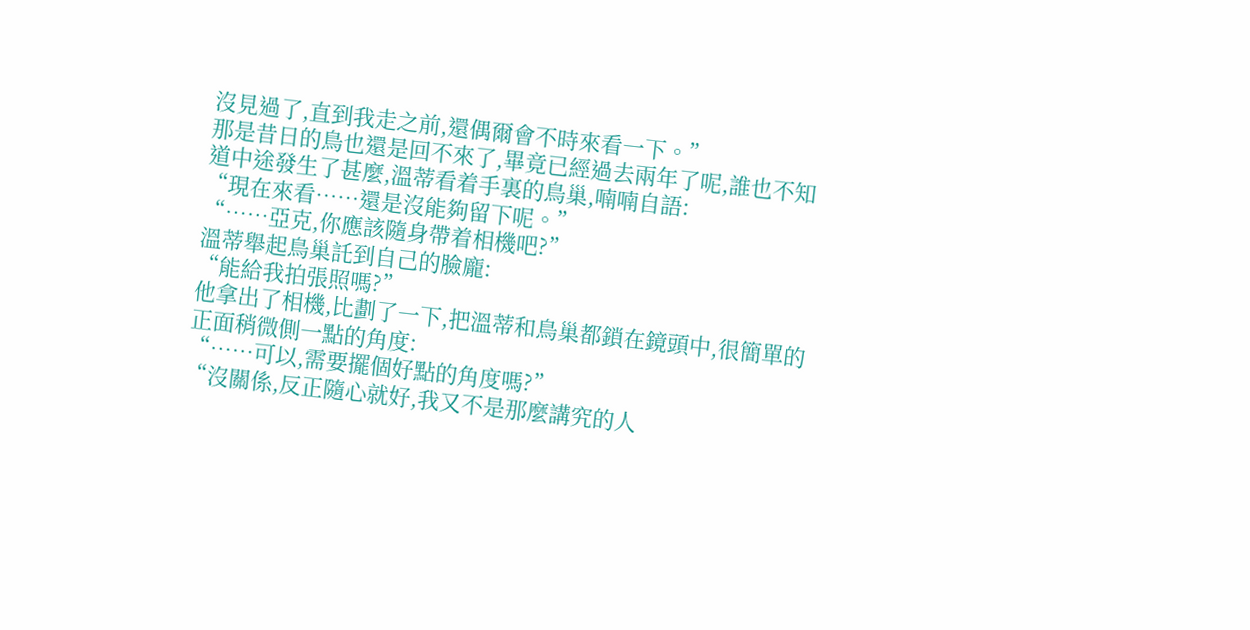沒見過了,直到我走之前,還偶爾會不時來看一下。”
那是昔日的鳥也還是回不來了,畢竟已經過去兩年了呢,誰也不知道中途發生了甚麼,溫蒂看着手裏的鳥巢,喃喃自語:
“現在來看……還是沒能夠留下呢。”
“……亞克,你應該隨身帶着相機吧?”
溫蒂舉起鳥巢託到自己的臉龐:
“能給我拍張照嗎?”
他拿出了相機,比劃了一下,把溫蒂和鳥巢都鎖在鏡頭中,很簡單的正面稍微側一點的角度:
“……可以,需要擺個好點的角度嗎?”
“沒關係,反正隨心就好,我又不是那麼講究的人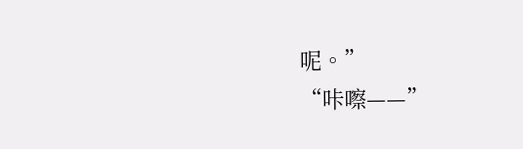呢。”
“咔嚓——”